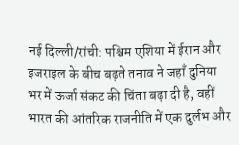नई दिल्ली/रांची: पश्चिम एशिया में ईरान और इजराइल के बीच बढ़ते तनाव ने जहाँ दुनिया भर में ऊर्जा संकट की चिंता बढ़ा दी है, वहीं भारत की आंतरिक राजनीति में एक दुर्लभ और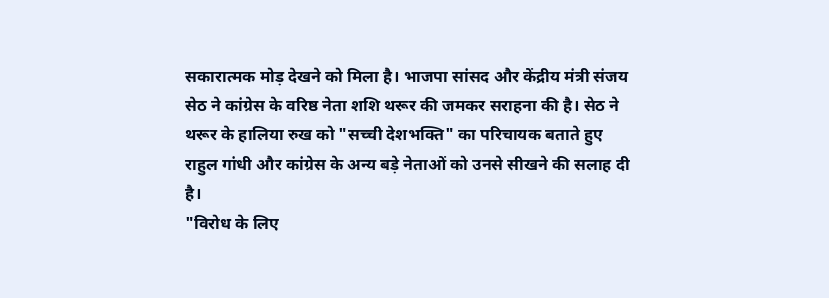सकारात्मक मोड़ देखने को मिला है। भाजपा सांसद और केंद्रीय मंत्री संजय सेठ ने कांग्रेस के वरिष्ठ नेता शशि थरूर की जमकर सराहना की है। सेठ ने थरूर के हालिया रुख को "सच्ची देशभक्ति" का परिचायक बताते हुए राहुल गांधी और कांग्रेस के अन्य बड़े नेताओं को उनसे सीखने की सलाह दी है।
"विरोध के लिए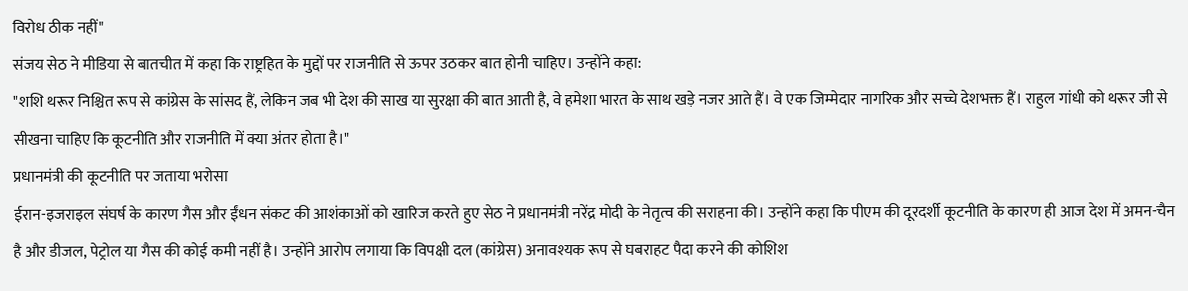विरोध ठीक नहीं"
संजय सेठ ने मीडिया से बातचीत में कहा कि राष्ट्रहित के मुद्दों पर राजनीति से ऊपर उठकर बात होनी चाहिए। उन्होंने कहा:
"शशि थरूर निश्चित रूप से कांग्रेस के सांसद हैं, लेकिन जब भी देश की साख या सुरक्षा की बात आती है, वे हमेशा भारत के साथ खड़े नजर आते हैं। वे एक जिम्मेदार नागरिक और सच्चे देशभक्त हैं। राहुल गांधी को थरूर जी से सीखना चाहिए कि कूटनीति और राजनीति में क्या अंतर होता है।"
प्रधानमंत्री की कूटनीति पर जताया भरोसा
ईरान-इजराइल संघर्ष के कारण गैस और ईंधन संकट की आशंकाओं को खारिज करते हुए सेठ ने प्रधानमंत्री नरेंद्र मोदी के नेतृत्व की सराहना की। उन्होंने कहा कि पीएम की दूरदर्शी कूटनीति के कारण ही आज देश में अमन-चैन है और डीजल, पेट्रोल या गैस की कोई कमी नहीं है। उन्होंने आरोप लगाया कि विपक्षी दल (कांग्रेस) अनावश्यक रूप से घबराहट पैदा करने की कोशिश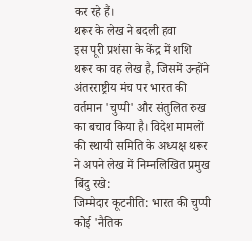कर रहे हैं।
थरूर के लेख ने बदली हवा
इस पूरी प्रशंसा के केंद्र में शशि थरूर का वह लेख है, जिसमें उन्होंने अंतरराष्ट्रीय मंच पर भारत की वर्तमान 'चुप्पी' और संतुलित रुख का बचाव किया है। विदेश मामलों की स्थायी समिति के अध्यक्ष थरूर ने अपने लेख में निम्नलिखित प्रमुख बिंदु रखे:
जिम्मेदार कूटनीति: भारत की चुप्पी कोई 'नैतिक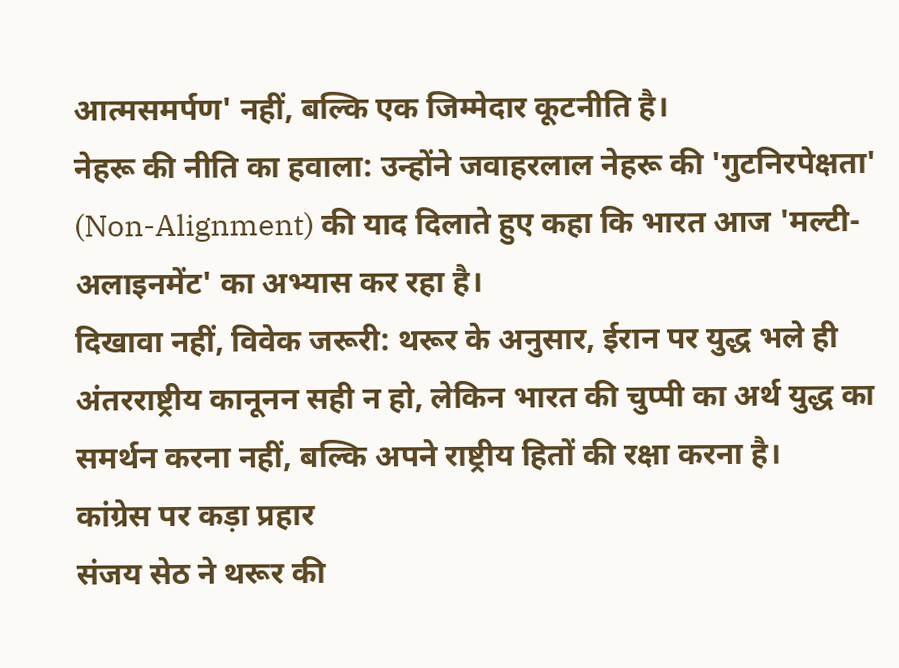आत्मसमर्पण' नहीं, बल्कि एक जिम्मेदार कूटनीति है।
नेहरू की नीति का हवाला: उन्होंने जवाहरलाल नेहरू की 'गुटनिरपेक्षता' (Non-Alignment) की याद दिलाते हुए कहा कि भारत आज 'मल्टी-अलाइनमेंट' का अभ्यास कर रहा है।
दिखावा नहीं, विवेक जरूरी: थरूर के अनुसार, ईरान पर युद्ध भले ही अंतरराष्ट्रीय कानूनन सही न हो, लेकिन भारत की चुप्पी का अर्थ युद्ध का समर्थन करना नहीं, बल्कि अपने राष्ट्रीय हितों की रक्षा करना है।
कांग्रेस पर कड़ा प्रहार
संजय सेठ ने थरूर की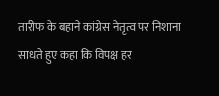तारीफ के बहाने कांग्रेस नेतृत्व पर निशाना साधते हुए कहा कि विपक्ष हर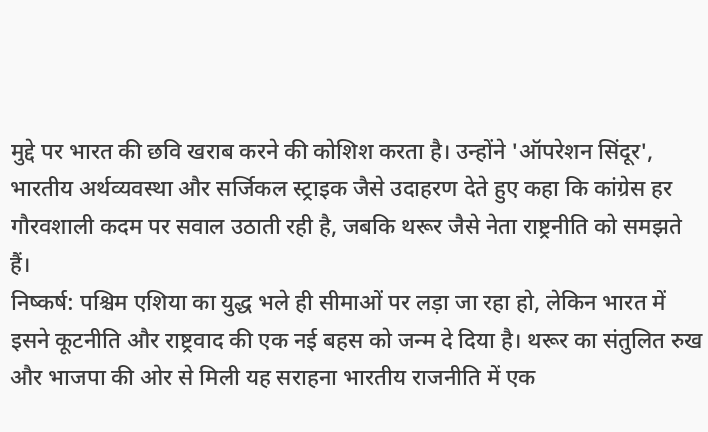मुद्दे पर भारत की छवि खराब करने की कोशिश करता है। उन्होंने 'ऑपरेशन सिंदूर', भारतीय अर्थव्यवस्था और सर्जिकल स्ट्राइक जैसे उदाहरण देते हुए कहा कि कांग्रेस हर गौरवशाली कदम पर सवाल उठाती रही है, जबकि थरूर जैसे नेता राष्ट्रनीति को समझते हैं।
निष्कर्ष: पश्चिम एशिया का युद्ध भले ही सीमाओं पर लड़ा जा रहा हो, लेकिन भारत में इसने कूटनीति और राष्ट्रवाद की एक नई बहस को जन्म दे दिया है। थरूर का संतुलित रुख और भाजपा की ओर से मिली यह सराहना भारतीय राजनीति में एक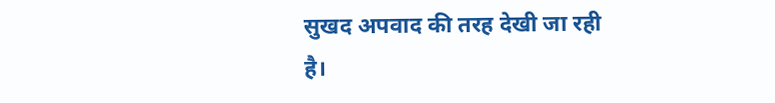सुखद अपवाद की तरह देखी जा रही है।